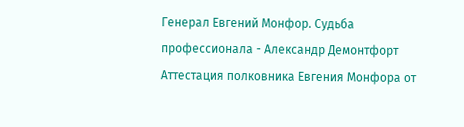Генерал Евгений Монфор. Судьба профессионала - Александр Демонтфорт
Аттестация полковника Евгения Монфора от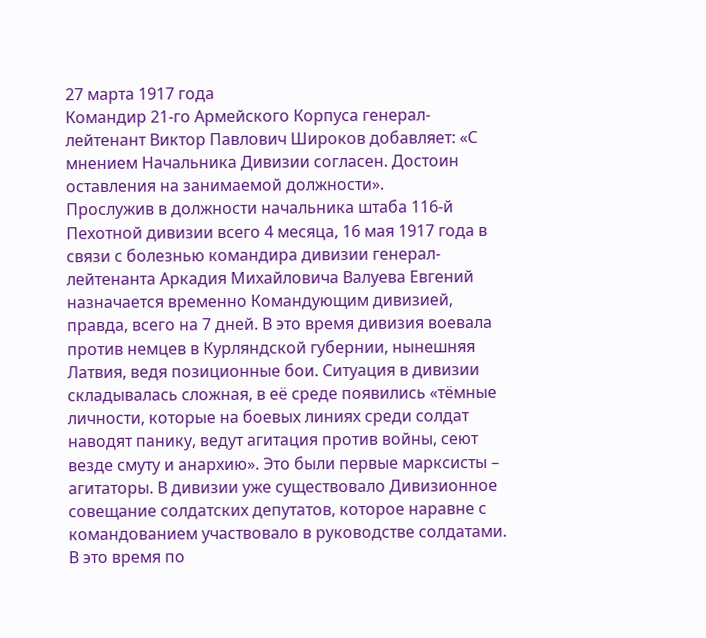27 марта 1917 года
Командир 21-го Армейского Корпуса генерал-лейтенант Виктор Павлович Широков добавляет: «С мнением Начальника Дивизии согласен. Достоин оставления на занимаемой должности».
Прослужив в должности начальника штаба 116-й Пехотной дивизии всего 4 месяца, 16 мая 1917 года в связи с болезнью командира дивизии генерал-лейтенанта Аркадия Михайловича Валуева Евгений назначается временно Командующим дивизией, правда, всего на 7 дней. В это время дивизия воевала против немцев в Курляндской губернии, нынешняя Латвия, ведя позиционные бои. Ситуация в дивизии складывалась сложная, в её среде появились «тёмные личности, которые на боевых линиях среди солдат наводят панику, ведут агитация против войны, сеют везде смуту и анархию». Это были первые марксисты – агитаторы. В дивизии уже существовало Дивизионное совещание солдатских депутатов, которое наравне с командованием участвовало в руководстве солдатами. В это время по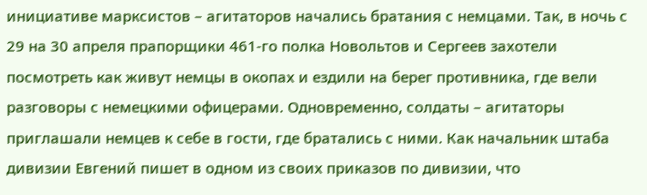инициативе марксистов – агитаторов начались братания с немцами. Так, в ночь с 29 на 30 апреля прапорщики 461-го полка Новольтов и Сергеев захотели посмотреть как живут немцы в окопах и ездили на берег противника, где вели разговоры с немецкими офицерами. Одновременно, солдаты – агитаторы приглашали немцев к себе в гости, где братались с ними. Как начальник штаба дивизии Евгений пишет в одном из своих приказов по дивизии, что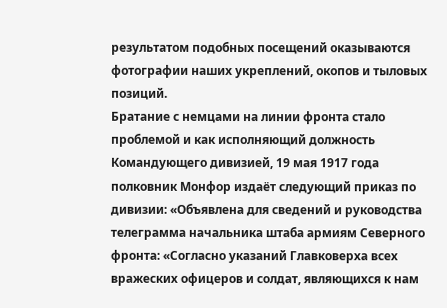результатом подобных посещений оказываются фотографии наших укреплений, окопов и тыловых позиций.
Братание с немцами на линии фронта стало проблемой и как исполняющий должность Командующего дивизией, 19 мая 1917 года полковник Монфор издаёт следующий приказ по дивизии: «Объявлена для сведений и руководства телеграмма начальника штаба армиям Северного фронта: «Согласно указаний Главковерха всех вражеских офицеров и солдат, являющихся к нам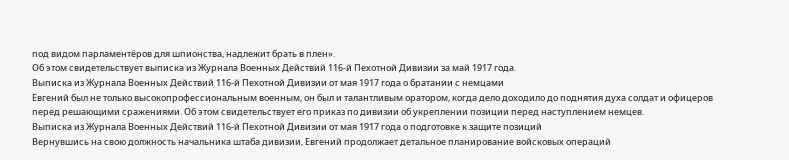под видом парламентёров для шпионства, надлежит брать в плен».
Об этом свидетельствует выписка из Журнала Военных Действий 116-й Пехотной Дивизии за май 1917 года.
Выписка из Журнала Военных Действий 116-й Пехотной Дивизии от мая 1917 года о братании с немцами
Евгений был не только высокопрофессиональным военным, он был и талантливым оратором, когда дело доходило до поднятия духа солдат и офицеров перед решающими сражениями. Об этом свидетельствует его приказ по дивизии об укреплении позиции перед наступлением немцев.
Выписка из Журнала Военных Действий 116-й Пехотной Дивизии от мая 1917 года о подготовке к защите позиций
Вернувшись на свою должность начальника штаба дивизии, Евгений продолжает детальное планирование войсковых операций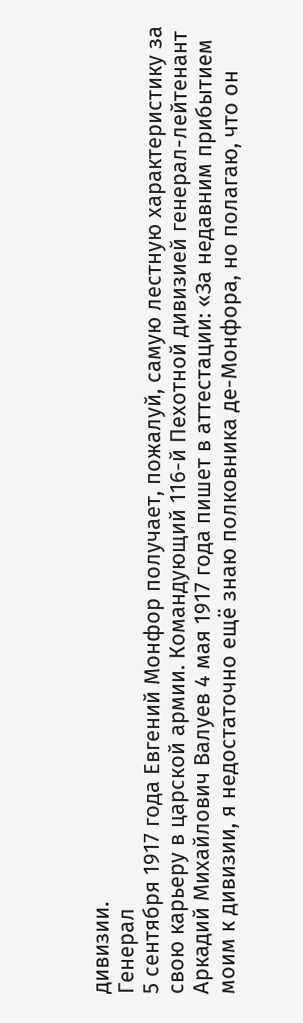дивизии.
Генерал
5 сентября 1917 года Евгений Монфор получает, пожалуй, самую лестную характеристику за свою карьеру в царской армии. Командующий 116-й Пехотной дивизией генерал-лейтенант Аркадий Михайлович Валуев 4 мая 1917 года пишет в аттестации: «За недавним прибытием моим к дивизии, я недостаточно ещё знаю полковника де-Монфора, но полагаю, что он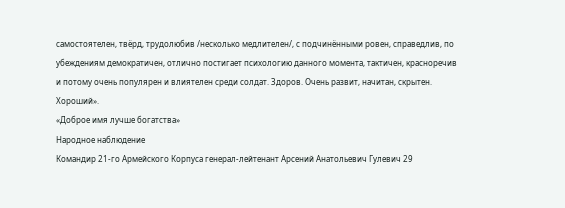самостоятелен, твёрд, трудолюбив /несколько медлителен/, с подчинёнными ровен, справедлив, по убеждениям демократичен, отлично постигает психологию данного момента, тактичен, красноречив и потому очень популярен и влиятелен среди солдат. Здоров. Очень развит, начитан, скрытен. Хороший».
«Доброе имя лучше богатства»
Народное наблюдение
Командир 21-го Армейского Корпуса генерал-лейтенант Арсений Анатольевич Гулевич 29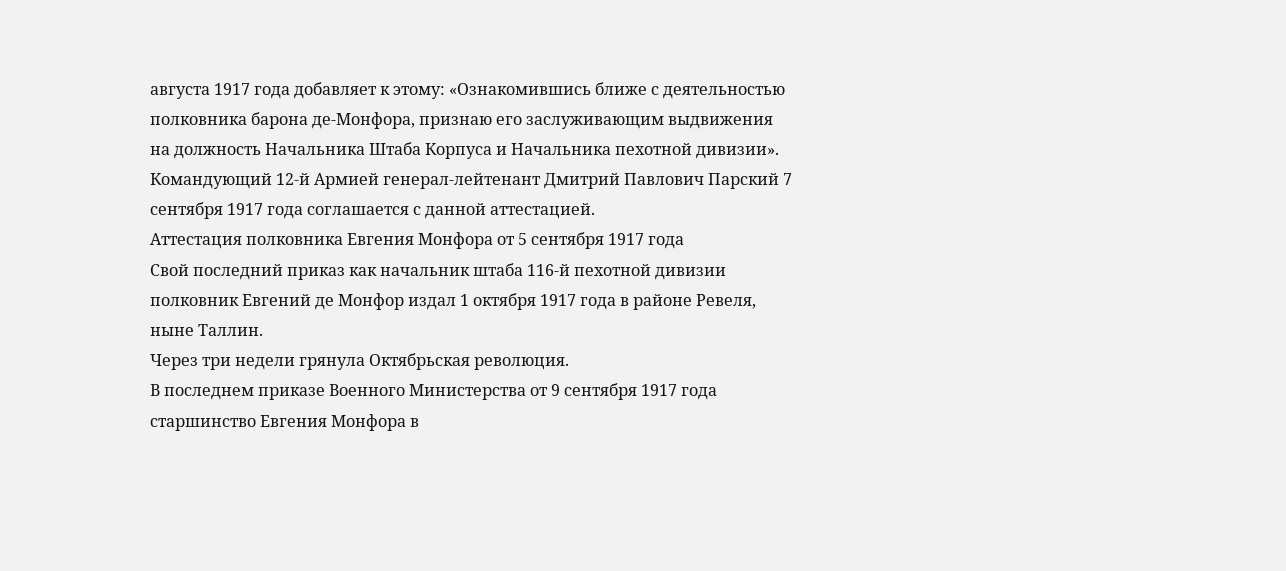августа 1917 года добавляет к этому: «Ознакомившись ближе с деятельностью полковника барона де-Монфора, признаю его заслуживающим выдвижения на должность Начальника Штаба Корпуса и Начальника пехотной дивизии». Командующий 12-й Армией генерал-лейтенант Дмитрий Павлович Парский 7 сентября 1917 года соглашается с данной аттестацией.
Аттестация полковника Евгения Монфора от 5 сентября 1917 года
Свой последний приказ как начальник штаба 116-й пехотной дивизии полковник Евгений де Монфор издал 1 октября 1917 года в районе Ревеля, ныне Таллин.
Через три недели грянула Октябрьская революция.
В последнем приказе Военного Министерства от 9 сентября 1917 года старшинство Евгения Монфора в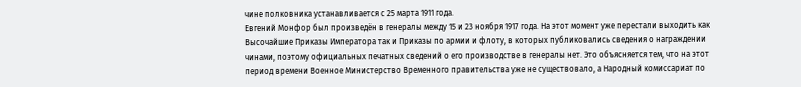чине полковника устанавливается с 25 марта 1911 года.
Евгений Монфор был произведён в генералы между 15 и 23 ноября 1917 года. На этот момент уже перестали выходить как Высочайшие Приказы Императора так и Приказы по армии и флоту, в которых публиковались сведения о награждении чинами, поэтому официальных печатных сведений о его производстве в генералы нет. Это объясняется тем, что на этот период времени Военное Министерство Временного правительства уже не существовало, а Народный комиссариат по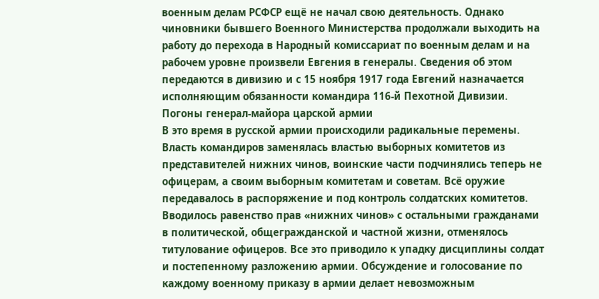военным делам РСФСР ещё не начал свою деятельность. Однако чиновники бывшего Военного Министерства продолжали выходить на работу до перехода в Народный комиссариат по военным делам и на рабочем уровне произвели Евгения в генералы. Сведения об этом передаются в дивизию и с 15 ноября 1917 года Евгений назначается исполняющим обязанности командира 116-й Пехотной Дивизии.
Погоны генерал-майора царской армии
В это время в русской армии происходили радикальные перемены. Власть командиров заменялась властью выборных комитетов из представителей нижних чинов, воинские части подчинялись теперь не офицерам, а своим выборным комитетам и советам. Всё оружие передавалось в распоряжение и под контроль солдатских комитетов. Вводилось равенство прав «нижних чинов» с остальными гражданами в политической, общегражданской и частной жизни, отменялось титулование офицеров. Все это приводило к упадку дисциплины солдат и постепенному разложению армии. Обсуждение и голосование по каждому военному приказу в армии делает невозможным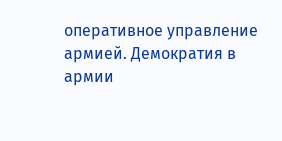оперативное управление армией. Демократия в армии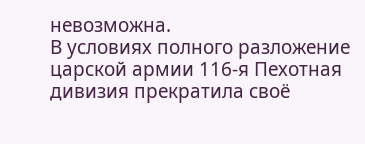невозможна.
В условиях полного разложение царской армии 116-я Пехотная дивизия прекратила своё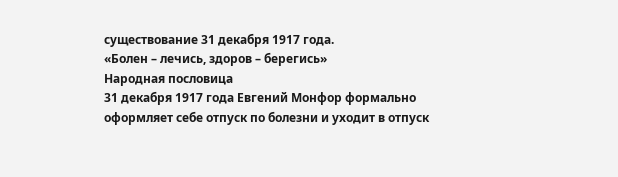существование 31 декабря 1917 года.
«Болен – лечись, здоров – берегись»
Народная пословица
31 декабря 1917 года Евгений Монфор формально оформляет себе отпуск по болезни и уходит в отпуск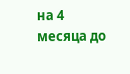на 4 месяца до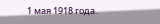1 мая 1918 года.